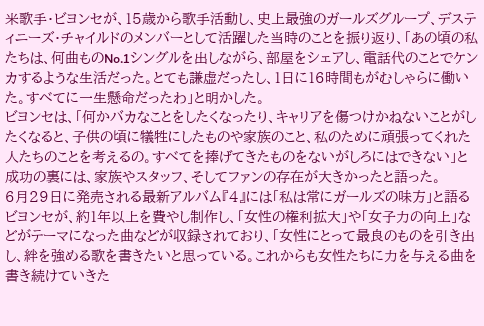米歌手・ビヨンセが、15歳から歌手活動し、史上最強のガールズグループ、デスティニーズ・チャイルドのメンバーとして活躍した当時のことを振り返り、「あの頃の私たちは、何曲ものNo.1シングルを出しながら、部屋をシェアし、電話代のことでケンカするような生活だった。とても謙虚だったし、1日に16時間もがむしゃらに働いた。すべてに一生懸命だったわ」と明かした。
ビヨンセは、「何かバカなことをしたくなったり、キャリアを傷つけかねないことがしたくなると、子供の頃に犠牲にしたものや家族のこと、私のために頑張ってくれた人たちのことを考えるの。すべてを捧げてきたものをないがしろにはできない」と成功の裏には、家族やスタッフ、そしてファンの存在が大きかったと語った。
6月29日に発売される最新アルバム『4』には「私は常にガールズの味方」と語るビヨンセが、約1年以上を費やし制作し、「女性の権利拡大」や「女子力の向上」などがテーマになった曲などが収録されており、「女性にとって最良のものを引き出し、絆を強める歌を書きたいと思っている。これからも女性たちに力を与える曲を書き続けていきた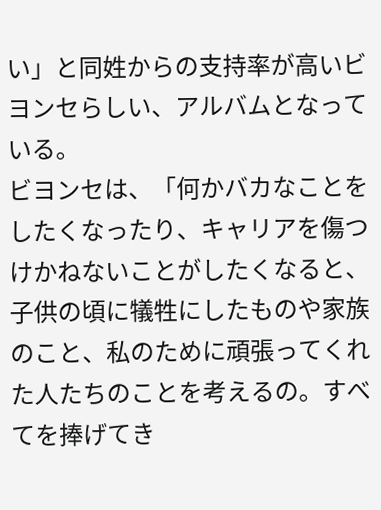い」と同姓からの支持率が高いビヨンセらしい、アルバムとなっている。
ビヨンセは、「何かバカなことをしたくなったり、キャリアを傷つけかねないことがしたくなると、子供の頃に犠牲にしたものや家族のこと、私のために頑張ってくれた人たちのことを考えるの。すべてを捧げてき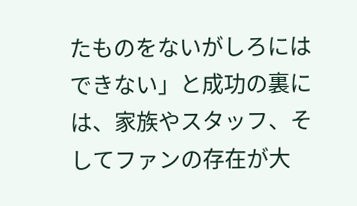たものをないがしろにはできない」と成功の裏には、家族やスタッフ、そしてファンの存在が大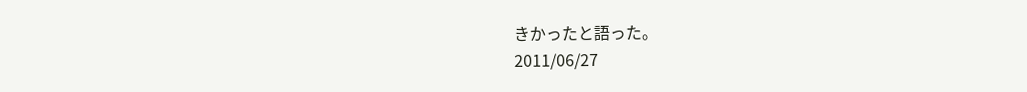きかったと語った。
2011/06/27